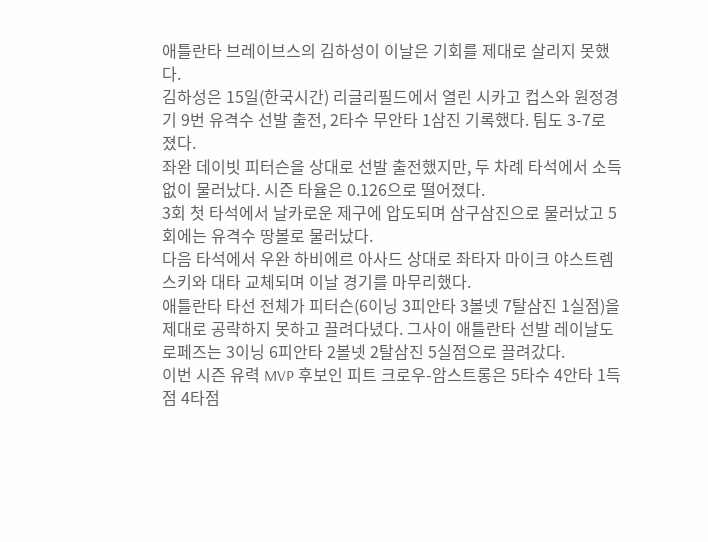애틀란타 브레이브스의 김하성이 이날은 기회를 제대로 살리지 못했다.
김하성은 15일(한국시간) 리글리필드에서 열린 시카고 컵스와 원정경기 9번 유격수 선발 출전, 2타수 무안타 1삼진 기록했다. 팀도 3-7로 졌다.
좌완 데이빗 피터슨을 상대로 선발 출전했지만, 두 차례 타석에서 소득없이 물러났다. 시즌 타율은 0.126으로 떨어졌다.
3회 첫 타석에서 날카로운 제구에 압도되며 삼구삼진으로 물러났고 5회에는 유격수 땅볼로 물러났다.
다음 타석에서 우완 하비에르 아사드 상대로 좌타자 마이크 야스트렘스키와 대타 교체되며 이날 경기를 마무리했다.
애틀란타 타선 전체가 피터슨(6이닝 3피안타 3볼넷 7탈삼진 1실점)을 제대로 공략하지 못하고 끌려다녔다. 그사이 애틀란타 선발 레이날도 로페즈는 3이닝 6피안타 2볼넷 2탈삼진 5실점으로 끌려갔다.
이번 시즌 유력 MVP 후보인 피트 크로우-암스트롱은 5타수 4안타 1득점 4타점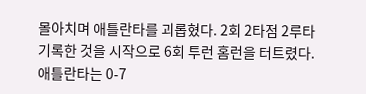몰아치며 애틀란타를 괴롭혔다. 2회 2타점 2루타 기록한 것을 시작으로 6회 투런 홈런을 터트렸다.
애틀란타는 0-7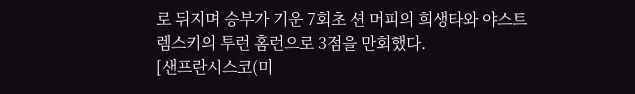로 뒤지며 승부가 기운 7회초 션 머피의 희생타와 야스트렘스키의 투런 홈런으로 3점을 만회했다.
[샌프란시스코(미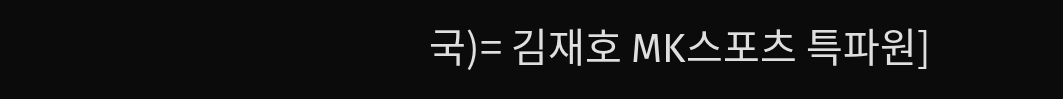국)= 김재호 MK스포츠 특파원]